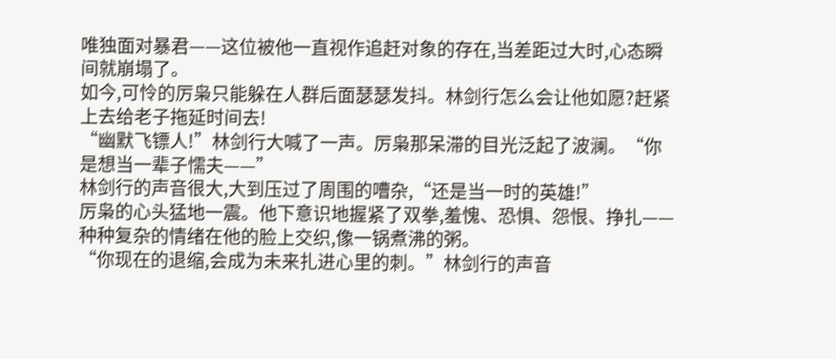唯独面对暴君——这位被他一直视作追赶对象的存在,当差距过大时,心态瞬间就崩塌了。
如今,可怜的厉枭只能躲在人群后面瑟瑟发抖。林剑行怎么会让他如愿?赶紧上去给老子拖延时间去!
“幽默飞镖人!”林剑行大喊了一声。厉枭那呆滞的目光泛起了波澜。“你是想当一辈子懦夫——”
林剑行的声音很大,大到压过了周围的嘈杂,“还是当一时的英雄!”
厉枭的心头猛地一震。他下意识地握紧了双拳,羞愧、恐惧、怨恨、挣扎——种种复杂的情绪在他的脸上交织,像一锅煮沸的粥。
“你现在的退缩,会成为未来扎进心里的刺。”林剑行的声音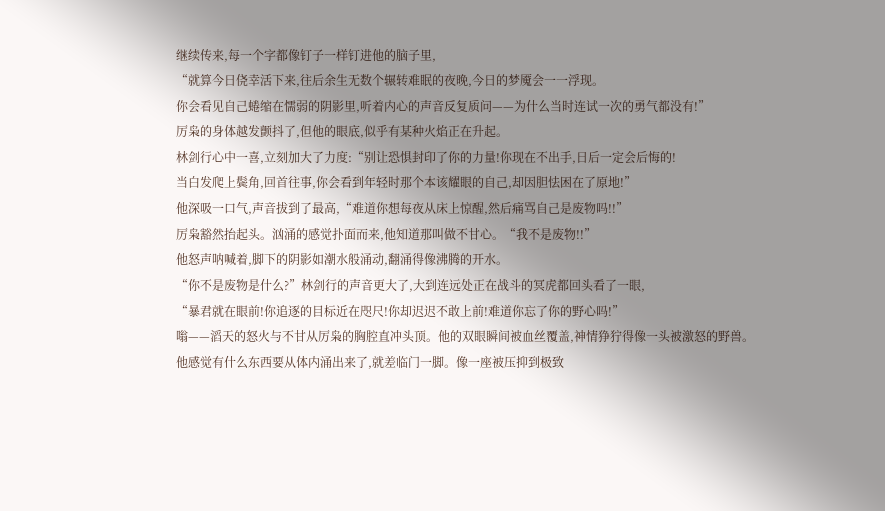继续传来,每一个字都像钉子一样钉进他的脑子里,
“就算今日侥幸活下来,往后余生无数个辗转难眠的夜晚,今日的梦魇会一一浮现。
你会看见自己蜷缩在懦弱的阴影里,听着内心的声音反复质问——为什么当时连试一次的勇气都没有!”
厉枭的身体越发颤抖了,但他的眼底,似乎有某种火焰正在升起。
林剑行心中一喜,立刻加大了力度:“别让恐惧封印了你的力量!你现在不出手,日后一定会后悔的!
当白发爬上鬓角,回首往事,你会看到年轻时那个本该耀眼的自己,却因胆怯困在了原地!”
他深吸一口气,声音拔到了最高,“难道你想每夜从床上惊醒,然后痛骂自己是废物吗!!”
厉枭豁然抬起头。汹涌的感觉扑面而来,他知道那叫做不甘心。“我不是废物!!”
他怒声呐喊着,脚下的阴影如潮水般涌动,翻涌得像沸腾的开水。
“你不是废物是什么?”林剑行的声音更大了,大到连远处正在战斗的冥虎都回头看了一眼,
“暴君就在眼前!你追逐的目标近在咫尺!你却迟迟不敢上前!难道你忘了你的野心吗!”
嗡——滔天的怒火与不甘从厉枭的胸腔直冲头顶。他的双眼瞬间被血丝覆盖,神情狰狞得像一头被激怒的野兽。
他感觉有什么东西要从体内涌出来了,就差临门一脚。像一座被压抑到极致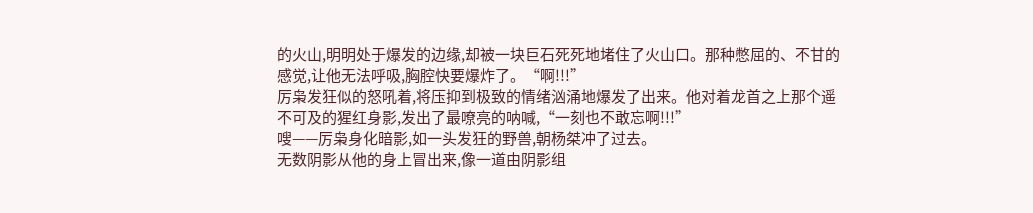的火山,明明处于爆发的边缘,却被一块巨石死死地堵住了火山口。那种憋屈的、不甘的感觉,让他无法呼吸,胸腔快要爆炸了。“啊!!!”
厉枭发狂似的怒吼着,将压抑到极致的情绪汹涌地爆发了出来。他对着龙首之上那个遥不可及的猩红身影,发出了最嘹亮的呐喊,“一刻也不敢忘啊!!!”
嗖——厉枭身化暗影,如一头发狂的野兽,朝杨桀冲了过去。
无数阴影从他的身上冒出来,像一道由阴影组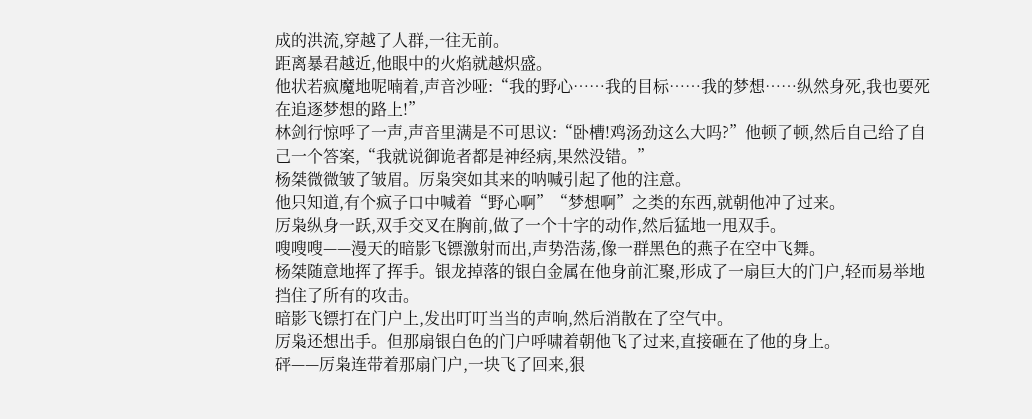成的洪流,穿越了人群,一往无前。
距离暴君越近,他眼中的火焰就越炽盛。
他状若疯魔地呢喃着,声音沙哑:“我的野心……我的目标……我的梦想……纵然身死,我也要死在追逐梦想的路上!”
林剑行惊呼了一声,声音里满是不可思议:“卧槽!鸡汤劲这么大吗?”他顿了顿,然后自己给了自己一个答案,“我就说御诡者都是神经病,果然没错。”
杨桀微微皱了皱眉。厉枭突如其来的呐喊引起了他的注意。
他只知道,有个疯子口中喊着“野心啊”“梦想啊”之类的东西,就朝他冲了过来。
厉枭纵身一跃,双手交叉在胸前,做了一个十字的动作,然后猛地一甩双手。
嗖嗖嗖——漫天的暗影飞镖激射而出,声势浩荡,像一群黑色的燕子在空中飞舞。
杨桀随意地挥了挥手。银龙掉落的银白金属在他身前汇聚,形成了一扇巨大的门户,轻而易举地挡住了所有的攻击。
暗影飞镖打在门户上,发出叮叮当当的声响,然后消散在了空气中。
厉枭还想出手。但那扇银白色的门户呼啸着朝他飞了过来,直接砸在了他的身上。
砰——厉枭连带着那扇门户,一块飞了回来,狠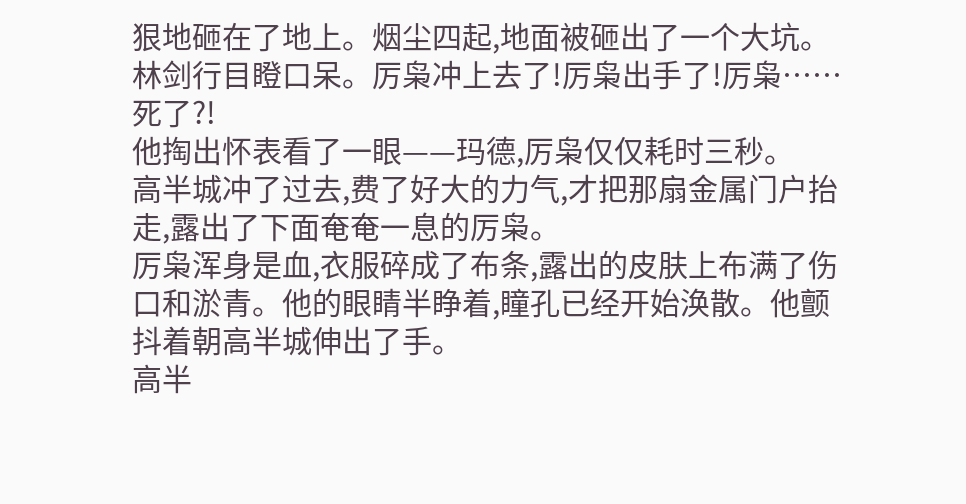狠地砸在了地上。烟尘四起,地面被砸出了一个大坑。
林剑行目瞪口呆。厉枭冲上去了!厉枭出手了!厉枭……死了?!
他掏出怀表看了一眼——玛德,厉枭仅仅耗时三秒。
高半城冲了过去,费了好大的力气,才把那扇金属门户抬走,露出了下面奄奄一息的厉枭。
厉枭浑身是血,衣服碎成了布条,露出的皮肤上布满了伤口和淤青。他的眼睛半睁着,瞳孔已经开始涣散。他颤抖着朝高半城伸出了手。
高半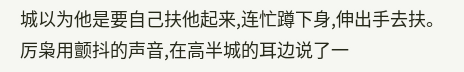城以为他是要自己扶他起来,连忙蹲下身,伸出手去扶。
厉枭用颤抖的声音,在高半城的耳边说了一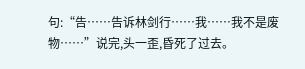句:“告……告诉林剑行……我……我不是废物……”说完,头一歪,昏死了过去。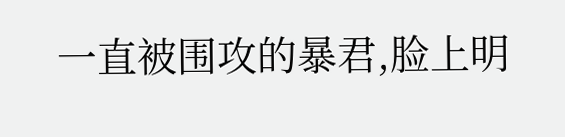一直被围攻的暴君,脸上明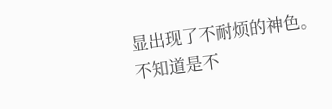显出现了不耐烦的神色。
不知道是不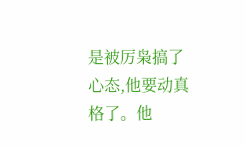是被厉枭搞了心态,他要动真格了。他